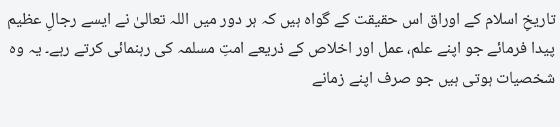تاریخِ اسلام کے اوراق اس حقیقت کے گواہ ہیں کہ ہر دور میں اللہ تعالیٰ نے ایسے رجالِ عظیم پیدا فرمائے جو اپنے علم، عمل اور اخلاص کے ذریعے امتِ مسلمہ کی رہنمائی کرتے رہے۔ یہ وہ شخصیات ہوتی ہیں جو صرف اپنے زمانے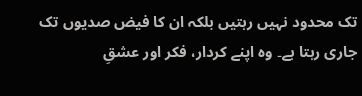تک محدود نہیں رہتیں بلکہ ان کا فیض صدیوں تک جاری رہتا ہے۔ وہ اپنے کردار، فکر اور عشقِ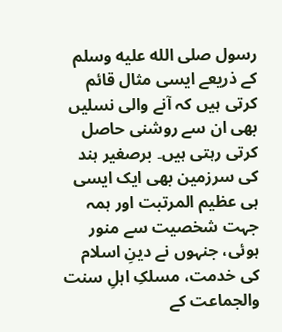رسول صلى الله عليه وسلم کے ذریعے ایسی مثال قائم کرتی ہیں کہ آنے والی نسلیں بھی ان سے روشنی حاصل کرتی رہتی ہیں۔ برصغیر ہند کی سرزمین بھی ایک ایسی ہی عظیم المرتبت اور ہمہ جہت شخصیت سے منور ہوئی، جنہوں نے دینِ اسلام کی خدمت، مسلکِ اہلِ سنت والجماعت کے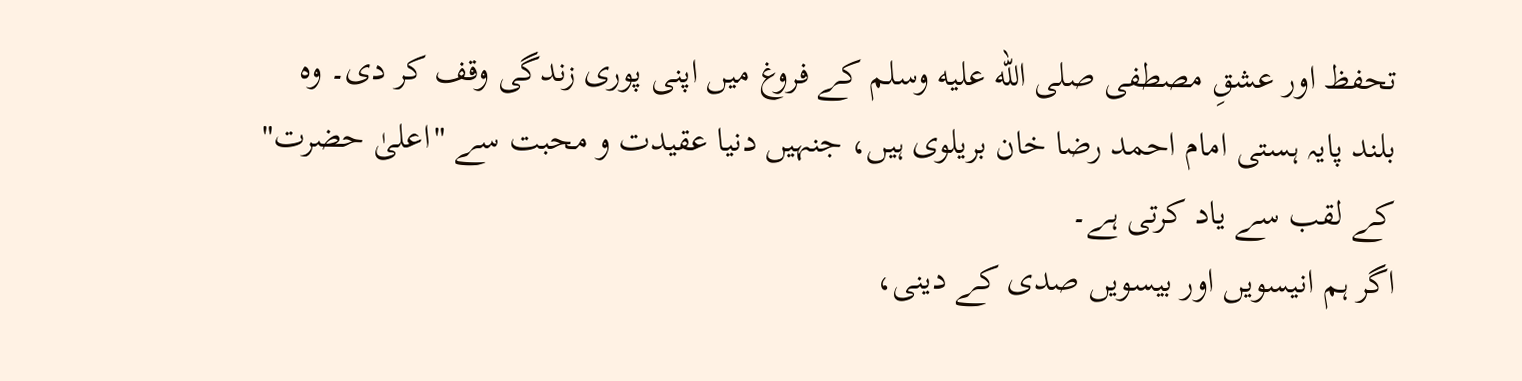تحفظ اور عشقِ مصطفی صلى الله عليه وسلم کے فروغ میں اپنی پوری زندگی وقف کر دی۔ وہ بلند پایہ ہستی امام احمد رضا خان بریلوی ہیں، جنہیں دنیا عقیدت و محبت سے "اعلیٰ حضرت" کے لقب سے یاد کرتی ہے۔
اگر ہم انیسویں اور بیسویں صدی کے دینی،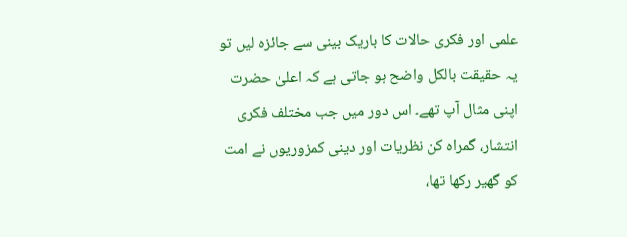علمی اور فکری حالات کا باریک بینی سے جائزہ لیں تو یہ حقیقت بالکل واضح ہو جاتی ہے کہ اعلیٰ حضرت اپنی مثال آپ تھے۔ اس دور میں جب مختلف فکری انتشار، گمراہ کن نظریات اور دینی کمزوریوں نے امت کو گھیر رکھا تھا،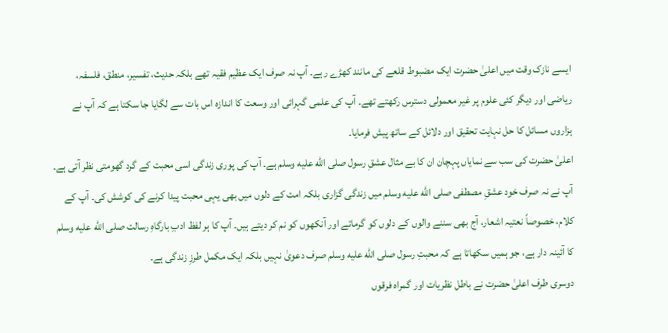ایسے نازک وقت میں اعلیٰ حضرت ایک مضبوط قلعے کی مانند کھڑے رہے۔ آپ نہ صرف ایک عظیم فقیہ تھے بلکہ حدیث، تفسیر، منطق، فلسفہ، ریاضی اور دیگر کئی علوم پر غیر معمولی دسترس رکھتے تھے۔ آپ کی علمی گہرائی اور وسعت کا اندازہ اس بات سے لگایا جا سکتا ہے کہ آپ نے ہزاروں مسائل کا حل نہایت تحقیق اور دلائل کے ساتھ پیش فرمایا۔
اعلیٰ حضرت کی سب سے نمایاں پہچان ان کا بے مثال عشقِ رسول صلى الله عليه وسلم ہے۔ آپ کی پوری زندگی اسی محبت کے گرد گھومتی نظر آتی ہے۔ آپ نے نہ صرف خود عشقِ مصطفی صلى الله عليه وسلم میں زندگی گزاری بلکہ امت کے دلوں میں بھی یہی محبت پیدا کرنے کی کوشش کی۔ آپ کے کلام، خصوصاً نعتیہ اشعار، آج بھی سننے والوں کے دلوں کو گرماتے اور آنکھوں کو نم کر دیتے ہیں۔ آپ کا ہر لفظ ادبِ بارگاہِ رسالت صلى الله عليه وسلم کا آئینہ دار ہے، جو ہمیں سکھاتا ہے کہ محبتِ رسول صلى الله عليه وسلم صرف دعویٰ نہیں بلکہ ایک مکمل طرزِ زندگی ہے۔
دوسری طرف اعلیٰ حضرت نے باطل نظریات اور گمراہ فرقوں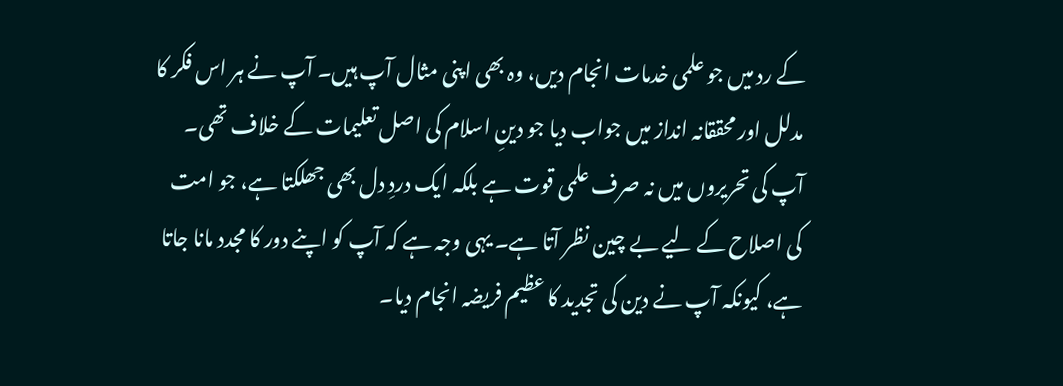کے رد میں جو علمی خدمات انجام دیں، وہ بھی اپنی مثال آپ ہیں۔ آپ نے ہر اس فکر کا مدلل اور محققانہ انداز میں جواب دیا جو دینِ اسلام کی اصل تعلیمات کے خلاف تھی۔ آپ کی تحریروں میں نہ صرف علمی قوت ہے بلکہ ایک دردِ دل بھی جھلکتا ہے، جو امت کی اصلاح کے لیے بے چین نظر آتا ہے۔ یہی وجہ ہے کہ آپ کو اپنے دور کا مجدد مانا جاتا ہے، کیونکہ آپ نے دین کی تجدید کا عظیم فریضہ انجام دیا۔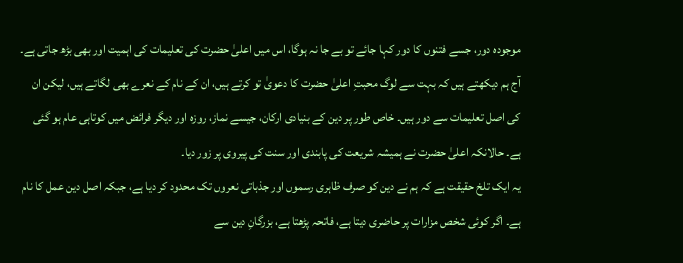موجودہ دور، جسے فتنوں کا دور کہا جائے تو بے جا نہ ہوگا، اس میں اعلیٰ حضرت کی تعلیمات کی اہمیت اور بھی بڑھ جاتی ہے۔ آج ہم دیکھتے ہیں کہ بہت سے لوگ محبتِ اعلیٰ حضرت کا دعویٰ تو کرتے ہیں، ان کے نام کے نعرے بھی لگاتے ہیں، لیکن ان کی اصل تعلیمات سے دور ہیں۔ خاص طور پر دین کے بنیادی ارکان، جیسے نماز، روزہ اور دیگر فرائض میں کوتاہی عام ہو گئی ہے۔ حالانکہ اعلیٰ حضرت نے ہمیشہ شریعت کی پابندی اور سنت کی پیروی پر زور دیا۔
یہ ایک تلخ حقیقت ہے کہ ہم نے دین کو صرف ظاہری رسموں اور جذباتی نعروں تک محدود کر دیا ہے، جبکہ اصل دین عمل کا نام ہے۔ اگر کوئی شخص مزارات پر حاضری دیتا ہے، فاتحہ پڑھتا ہے، بزرگانِ دین سے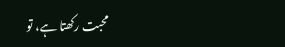محبت رکھتا ہے، تو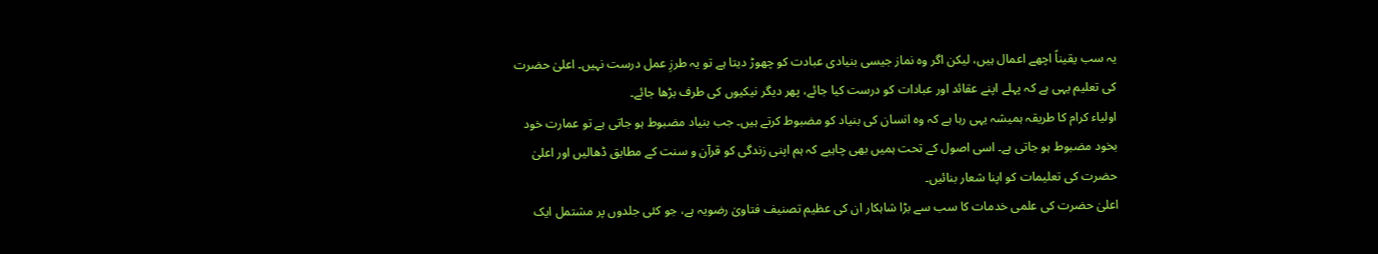یہ سب یقیناً اچھے اعمال ہیں، لیکن اگر وہ نماز جیسی بنیادی عبادت کو چھوڑ دیتا ہے تو یہ طرزِ عمل درست نہیں۔ اعلیٰ حضرت کی تعلیم یہی ہے کہ پہلے اپنے عقائد اور عبادات کو درست کیا جائے، پھر دیگر نیکیوں کی طرف بڑھا جائے۔
اولیاء کرام کا طریقہ ہمیشہ یہی رہا ہے کہ وہ انسان کی بنیاد کو مضبوط کرتے ہیں۔ جب بنیاد مضبوط ہو جاتی ہے تو عمارت خود بخود مضبوط ہو جاتی ہے۔ اسی اصول کے تحت ہمیں بھی چاہیے کہ ہم اپنی زندگی کو قرآن و سنت کے مطابق ڈھالیں اور اعلیٰ حضرت کی تعلیمات کو اپنا شعار بنائیں۔
اعلیٰ حضرت کی علمی خدمات کا سب سے بڑا شاہکار ان کی عظیم تصنیف فتاویٰ رضویہ ہے، جو کئی جلدوں پر مشتمل ایک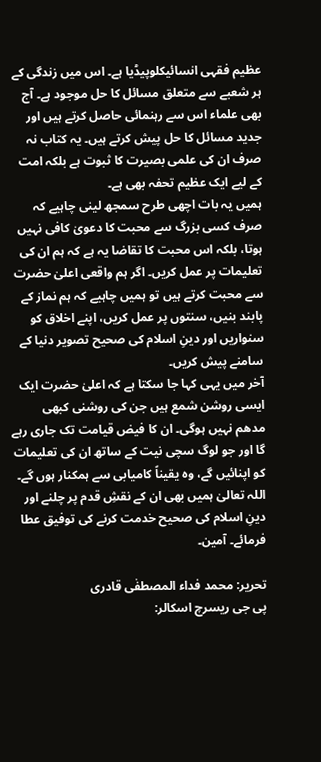عظیم فقہی انسائیکلوپیڈیا ہے۔ اس میں زندگی کے ہر شعبے سے متعلق مسائل کا حل موجود ہے۔ آج بھی علماء اس سے رہنمائی حاصل کرتے ہیں اور جدید مسائل کا حل پیش کرتے ہیں۔ یہ کتاب نہ صرف ان کی علمی بصیرت کا ثبوت ہے بلکہ امت کے لیے ایک عظیم تحفہ بھی ہے۔
ہمیں یہ بات اچھی طرح سمجھ لینی چاہیے کہ صرف کسی بزرگ سے محبت کا دعویٰ کافی نہیں ہوتا، بلکہ اس محبت کا تقاضا یہ ہے کہ ہم ان کی تعلیمات پر عمل کریں۔ اگر ہم واقعی اعلیٰ حضرت سے محبت کرتے ہیں تو ہمیں چاہیے کہ ہم نماز کے پابند بنیں، سنتوں پر عمل کریں، اپنے اخلاق کو سنواریں اور دینِ اسلام کی صحیح تصویر دنیا کے سامنے پیش کریں۔
آخر میں یہی کہا جا سکتا ہے کہ اعلیٰ حضرت ایک ایسی روشن شمع ہیں جن کی روشنی کبھی مدھم نہیں ہوگی۔ ان کا فیض قیامت تک جاری رہے گا اور جو لوگ سچی نیت کے ساتھ ان کی تعلیمات کو اپنائیں گے، وہ یقیناً کامیابی سے ہمکنار ہوں گے۔ اللہ تعالیٰ ہمیں بھی ان کے نقشِ قدم پر چلنے اور دینِ اسلام کی صحیح خدمت کرنے کی توفیق عطا فرمائے۔ آمین۔

تحریر: محمد فداء المصطفٰی قادری
پی جی ریسرچ اسکالر: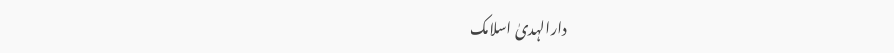دارالہدیٰ اسلامک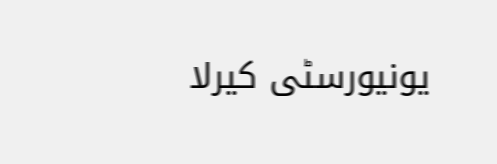یونیورسٹی کیرلا